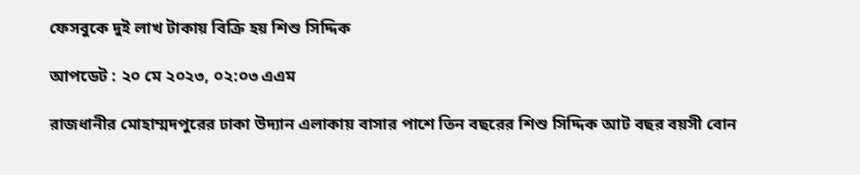ফেসবুকে দুই লাখ টাকায় বিক্রি হয় শিশু সিদ্দিক

আপডেট : ২০ মে ২০২৩, ০২:০৩ এএম

রাজধানীর মোহাম্মদপুরের ঢাকা উদ্যান এলাকায় বাসার পাশে তিন বছরের শিশু সিদ্দিক আট বছর বয়সী বোন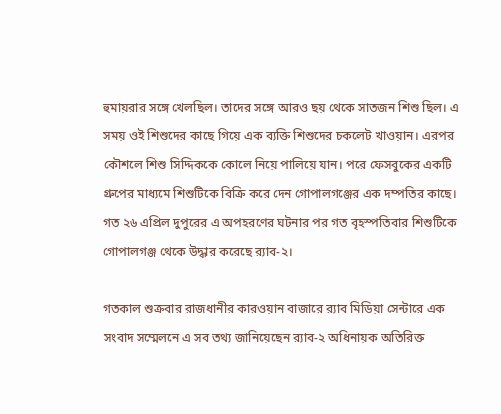হুমায়রার সঙ্গে খেলছিল। তাদের সঙ্গে আরও ছয় থেকে সাতজন শিশু ছিল। এ সময় ওই শিশুদের কাছে গিয়ে এক ব্যক্তি শিশুদের চকলেট খাওয়ান। এরপর কৌশলে শিশু সিদ্দিককে কোলে নিয়ে পালিয়ে যান। পরে ফেসবুকের একটি গ্রুপের মাধ্যমে শিশুটিকে বিক্রি করে দেন গোপালগঞ্জের এক দম্পতির কাছে। গত ২৬ এপ্রিল দুপুরের এ অপহরণের ঘটনার পর গত বৃহস্পতিবার শিশুটিকে গোপালগঞ্জ থেকে উদ্ধার করেছে র‌্যাব-২।

গতকাল শুক্রবার রাজধানীর কারওয়ান বাজারে র‍্যাব মিডিয়া সেন্টারে এক সংবাদ সম্মেলনে এ সব তথ্য জানিয়েছেন র‍্যাব-২ অধিনায়ক অতিরিক্ত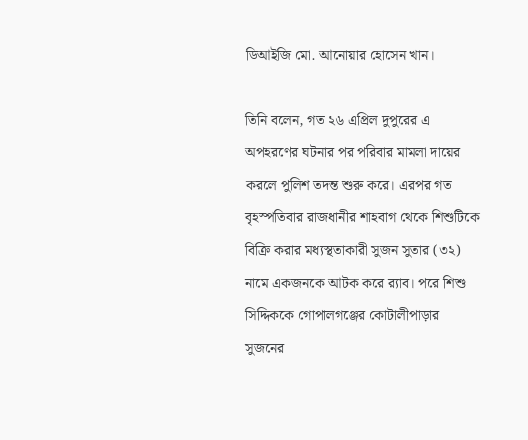ডিআইজি মো. আনোয়ার হোসেন খান।

তিনি বলেন, গত ২৬ এপ্রিল দুপুরের এ অপহরণের ঘটনার পর পরিবার মামলা দায়ের করলে পুলিশ তদন্ত শুরু করে। এরপর গত বৃহস্পতিবার রাজধানীর শাহবাগ থেকে শিশুটিকে বিক্রি করার মধ্যস্থতাকারী সুজন সুতার (৩২) নামে একজনকে আটক করে র‌্যাব। পরে শিশু সিদ্দিককে গোপালগঞ্জের কোটালীপাড়ার সুজনের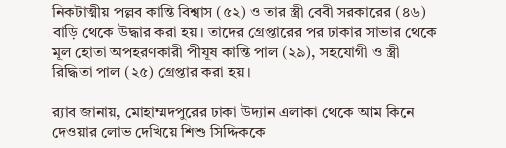নিকটাত্মীয় পল্লব কান্তি বিশ্বাস (৫২) ও তার স্ত্রী বেবী সরকারের (৪৬) বাড়ি থেকে উদ্ধার করা হয়। তাদের গ্রেপ্তারের পর ঢাকার সাভার থেকে মূল হোতা অপহরণকারী পীযূষ কান্তি পাল (২৯), সহযোগী ও স্ত্রী রিদ্ধিতা পাল (২৫) গ্রেপ্তার করা হয়।

র‌্যাব জানায়, মোহাম্মদপুরের ঢাকা উদ্যান এলাকা থেকে আম কিনে দেওয়ার লোভ দেখিয়ে শিশু সিদ্দিককে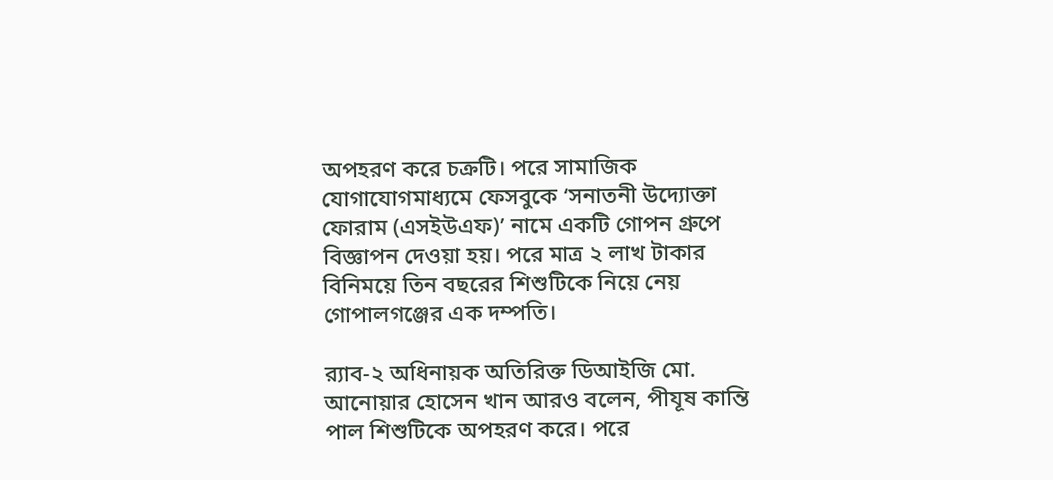অপহরণ করে চক্রটি। পরে সামাজিক যোগাযোগমাধ্যমে ফেসবুকে ‘সনাতনী উদ্যোক্তা ফোরাম (এসইউএফ)’ নামে একটি গোপন গ্রুপে বিজ্ঞাপন দেওয়া হয়। পরে মাত্র ২ লাখ টাকার বিনিময়ে তিন বছরের শিশুটিকে নিয়ে নেয় গোপালগঞ্জের এক দম্পতি।

র‍্যাব-২ অধিনায়ক অতিরিক্ত ডিআইজি মো. আনোয়ার হোসেন খান আরও বলেন, পীযূষ কান্তি পাল শিশুটিকে অপহরণ করে। পরে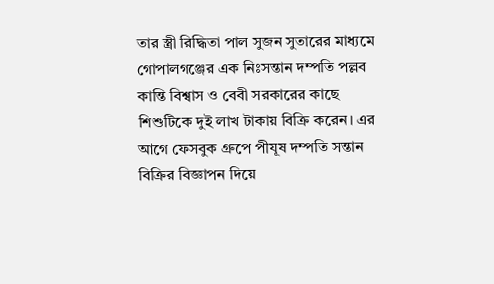তার স্ত্রী রিদ্ধিতা পাল সুজন সুতারের মাধ্যমে গোপালগঞ্জের এক নিঃসন্তান দম্পতি পল্লব কান্তি বিশ্বাস ও বেবী সরকারের কাছে শিশুটিকে দুই লাখ টাকায় বিক্রি করেন। এর আগে ফেসবুক গ্রুপে পীযূষ দম্পতি সন্তান বিক্রির বিজ্ঞাপন দিয়ে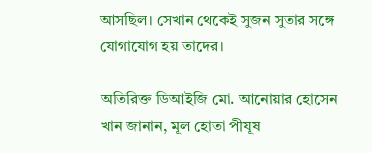আসছিল। সেখান থেকেই সুজন সুতার সঙ্গে যোগাযোগ হয় তাদের।

অতিরিক্ত ডিআইজি মো. আনোয়ার হোসেন খান জানান, মূল হোতা পীযূষ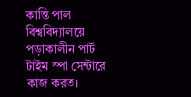কান্তি পাল বিশ্ববিদ্যালয়ে পড়াকালীন পার্ট টাইম স্পা সেন্টারে কাজ করত।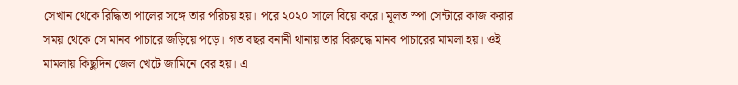সেখান থেকে রিদ্ধিতা পালের সঙ্গে তার পরিচয় হয়। পরে ২০২০ সালে বিয়ে করে। মূলত স্পা সেন্টারে কাজ করার সময় থেকে সে মানব পাচারে জড়িয়ে পড়ে। গত বছর বনানী থানায় তার বিরুদ্ধে মানব পাচারের মামলা হয়। ওই মামলায় কিছুদিন জেল খেটে জামিনে বের হয়। এ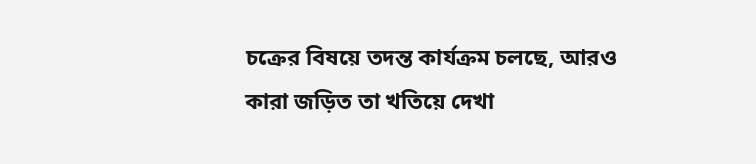চক্রের বিষয়ে তদন্ত কার্যক্রম চলছে, আরও কারা জড়িত তা খতিয়ে দেখা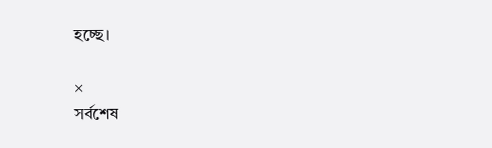হচ্ছে।

×
সর্বশেষ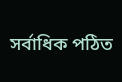সর্বাধিক পঠিত